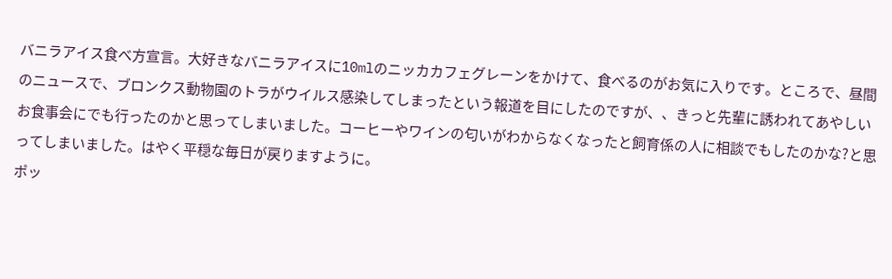バニラアイス食べ方宣言。大好きなバニラアイスに10mlのニッカカフェグレーンをかけて、食べるのがお気に入りです。ところで、昼間のニュースで、ブロンクス動物園のトラがウイルス感染してしまったという報道を目にしたのですが、、きっと先輩に誘われてあやしいお食事会にでも行ったのかと思ってしまいました。コーヒーやワインの匂いがわからなくなったと飼育係の人に相談でもしたのかな?と思ってしまいました。はやく平穏な毎日が戻りますように。
ポッ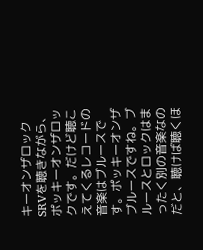キーオンザロックSRVを聴きながら、ポッキーオンザロックです。だけど聴こえてくるレコードの音楽はブルースです。ポッキーオンザブルースですね。ブルースとロックはまったく別の音楽なのだと、聴けば聴くほ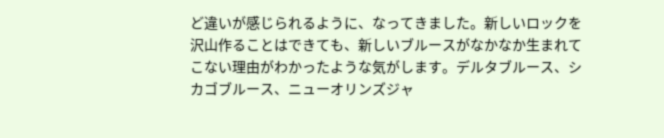ど違いが感じられるように、なってきました。新しいロックを沢山作ることはできても、新しいブルースがなかなか生まれてこない理由がわかったような気がします。デルタブルース、シカゴブルース、ニューオリンズジャ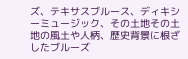ズ、テキサスブルース、ディキシーミュージック、その土地その土地の風土や人柄、歴史背景に根ざしたブルーズ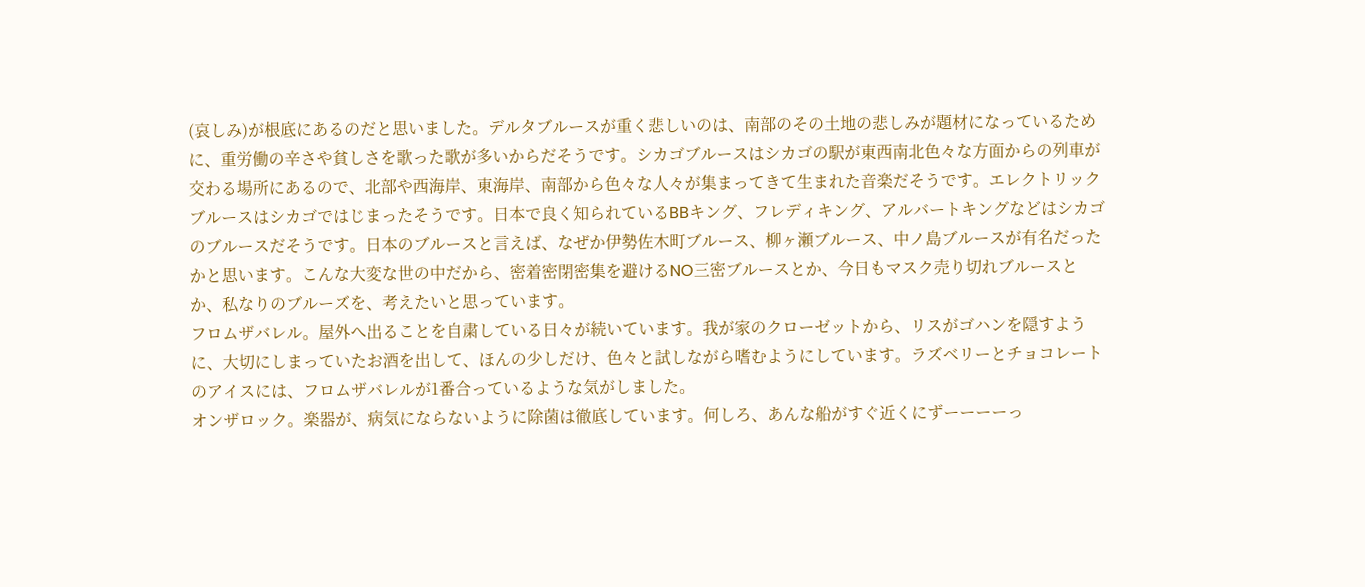(哀しみ)が根底にあるのだと思いました。デルタブルースが重く悲しいのは、南部のその土地の悲しみが題材になっているために、重労働の辛さや貧しさを歌った歌が多いからだそうです。シカゴブルースはシカゴの駅が東西南北色々な方面からの列車が交わる場所にあるので、北部や西海岸、東海岸、南部から色々な人々が集まってきて生まれた音楽だそうです。エレクトリックブルースはシカゴではじまったそうです。日本で良く知られているBBキング、フレディキング、アルバートキングなどはシカゴのブルースだそうです。日本のブルースと言えば、なぜか伊勢佐木町ブルース、柳ヶ瀬ブルース、中ノ島ブルースが有名だったかと思います。こんな大変な世の中だから、密着密閉密集を避けるNO三密ブルースとか、今日もマスク売り切れブルースとか、私なりのブルーズを、考えたいと思っています。
フロムザバレル。屋外へ出ることを自粛している日々が続いています。我が家のクローゼットから、リスがゴハンを隠すように、大切にしまっていたお酒を出して、ほんの少しだけ、色々と試しながら嗜むようにしています。ラズベリーとチョコレートのアイスには、フロムザバレルが1番合っているような気がしました。
オンザロック。楽器が、病気にならないように除菌は徹底しています。何しろ、あんな船がすぐ近くにずーーーーっ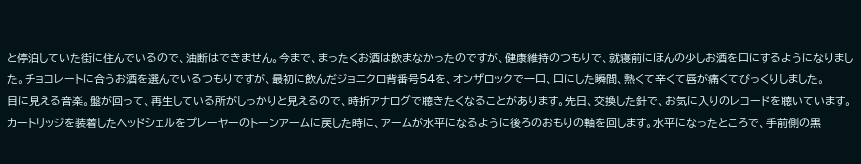と停泊していた街に住んでいるので、油断はできません。今まで、まったくお酒は飲まなかったのですが、健康維持のつもりで、就寝前にほんの少しお酒を口にするようになりました。チョコレートに合うお酒を選んでいるつもりですが、最初に飲んだジョニクロ背番号54を、オンザロックで一口、口にした瞬間、熱くて辛くて唇が痛くてびっくりしました。
目に見える音楽。盤が回って、再生している所がしっかりと見えるので、時折アナログで聴きたくなることがあります。先日、交換した針で、お気に入りのレコードを聴いています。カートリッジを装着したヘッドシェルをプレーヤーのトーンアームに戻した時に、アームが水平になるように後ろのおもりの軸を回します。水平になったところで、手前側の黒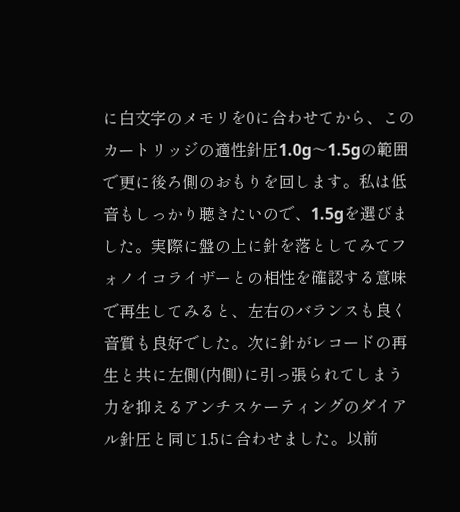に白文字のメモリを0に合わせてから、このカートリッジの適性針圧1.0g〜1.5gの範囲で更に後ろ側のおもりを回します。私は低音もしっかり聴きたいので、1.5gを選びました。実際に盤の上に針を落としてみてフォノイコライザーとの相性を確認する意味で再生してみると、左右のバランスも良く音質も良好でした。次に針がレコードの再生と共に左側(内側)に引っ張られてしまう力を抑えるアンチスケーティングのダイアル針圧と同じ1.5に合わせました。以前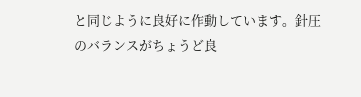と同じように良好に作動しています。針圧のバランスがちょうど良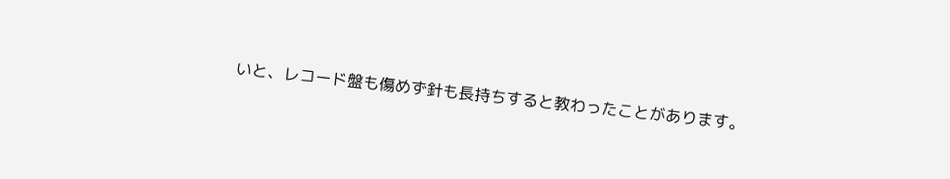いと、レコード盤も傷めず針も長持ちすると教わったことがあります。